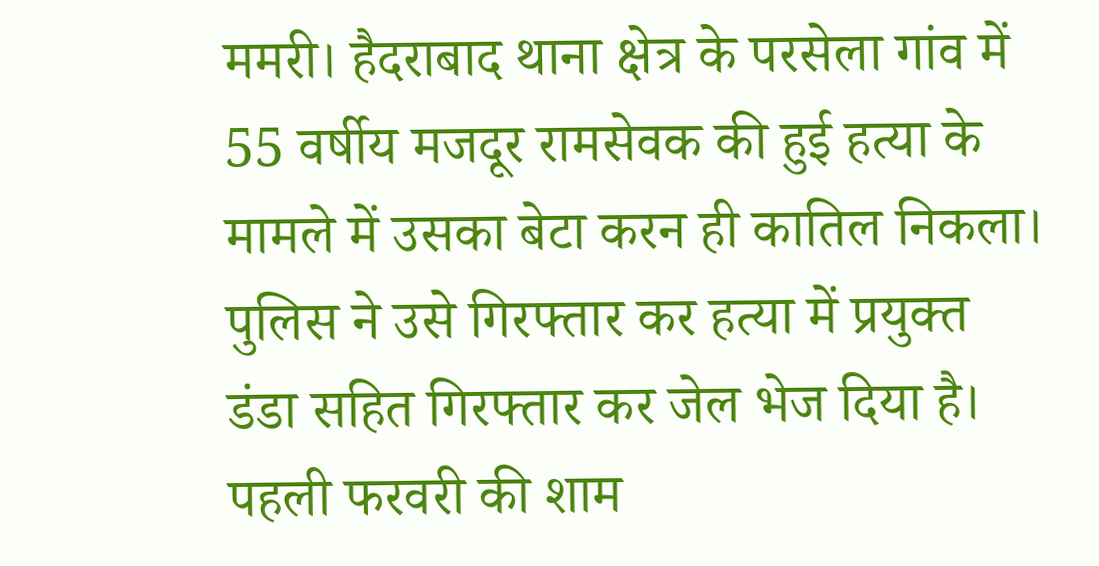ममरी। हैदराबाद थाना क्षेत्र के परसेला गांव में 55 वर्षीय मजदूर रामसेवक की हुई हत्या के मामले में उसका बेटा करन ही कातिल निकला। पुलिस ने उसे गिरफ्तार कर हत्या में प्रयुक्त डंडा सहित गिरफ्तार कर जेल भेज दिया है।
पहली फरवरी की शाम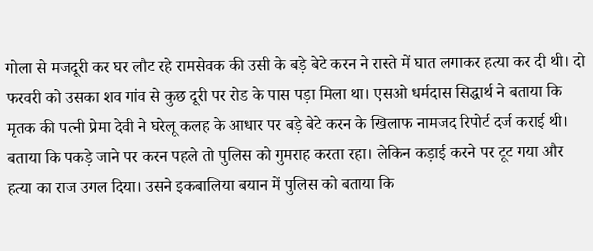गोला से मजदूरी कर घर लौट रहे रामसेवक की उसी के बड़े बेटे करन ने रास्ते में घात लगाकर हत्या कर दी थी। दो फरवरी को उसका शव गांव से कुछ दूरी पर रोड के पास पड़ा मिला था। एसओ धर्मदास सिद्धार्थ ने बताया कि मृतक की पत्नी प्रेमा देवी ने घरेलू कलह के आधार पर बड़े बेटे करन के खिलाफ नामजद रिपोर्ट दर्ज कराई थी। बताया कि पकड़े जाने पर करन पहले तो पुलिस को गुमराह करता रहा। लेकिन कड़ाई करने पर टूट गया और हत्या का राज उगल दिया। उसने इकबालिया बयान में पुलिस को बताया कि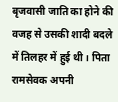बृजवासी जाति का होने की वजह से उसकी शादी बदले में तिलहर में हुई थी। पिता रामसेवक अपनी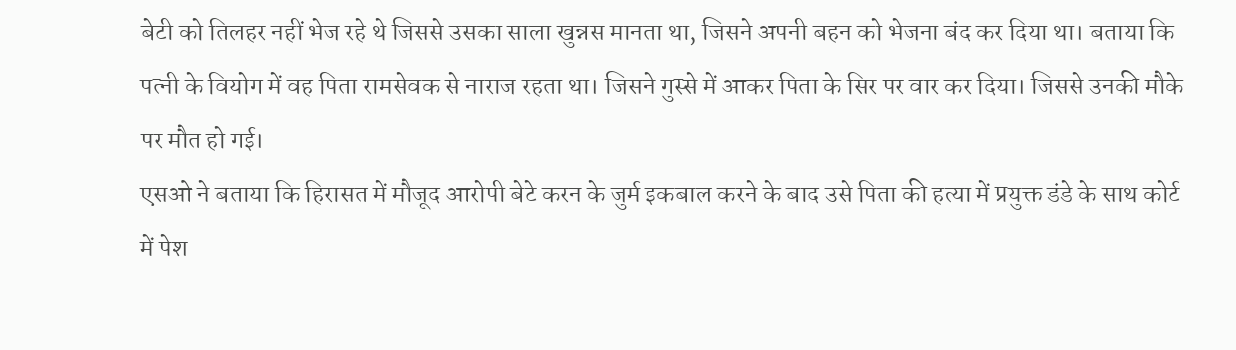बेटी को तिलहर नहीं भेज रहे थे जिससे उसका साला खुन्नस मानता था, जिसने अपनी बहन को भेजना बंद कर दिया था। बताया कि पत्नी के वियोग में वह पिता रामसेवक से नाराज रहता था। जिसने गुस्से में आकर पिता के सिर पर वार कर दिया। जिससे उनकी मौके पर मौत हो गई।
एसओ ने बताया कि हिरासत में मौजूद आरोपी बेटे करन के जुर्म इकबाल करने के बाद उसे पिता की हत्या में प्रयुक्त डंडे के साथ कोर्ट में पेश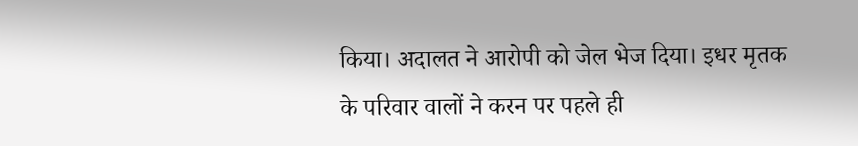किया। अदालत ने आरोपी को जेल भेज दिया। इधर मृतक के परिवार वालों ने करन पर पहले ही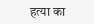हत्या का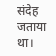संदेह जताया था।